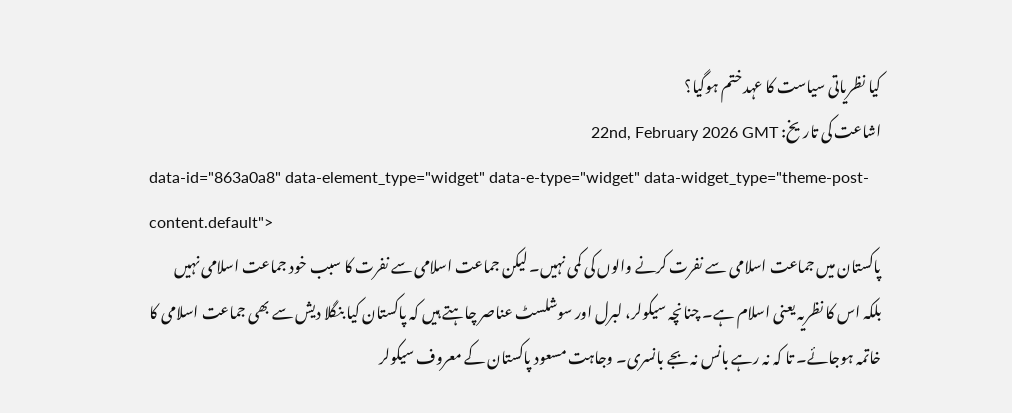کیا نظریاتی سیاست کا عہد ختم ہوگیا؟
اشاعت کی تاریخ: 22nd, February 2026 GMT
data-id="863a0a8" data-element_type="widget" data-e-type="widget" data-widget_type="theme-post-content.default">
پاکستان میں جماعت اسلامی سے نفرت کرنے والوں کی کمی نہیں۔ لیکن جماعت اسلامی سے نفرت کا سبب خود جماعت اسلامی نہیں بلکہ اس کا نظریہ یعنی اسلام ہے۔ چنانچہ سیکولر، لبرل اور سوشلسٹ عناصر چاہتے ہیں کہ پاکستان کیا بنگلا دیش سے بھی جماعت اسلامی کا خاتمہ ہوجائے۔ تا کہ نہ رہے بانس نہ بجے بانسری۔ وجاہت مسعود پاکستان کے معروف سیکولر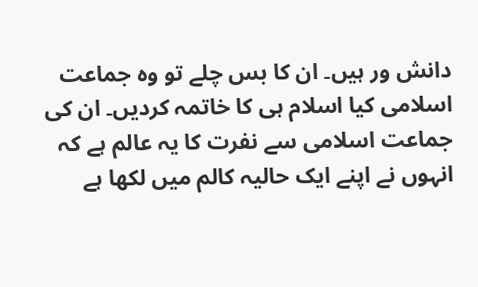دانش ور ہیں۔ ان کا بس چلے تو وہ جماعت اسلامی کیا اسلام ہی کا خاتمہ کردیں۔ ان کی جماعت اسلامی سے نفرت کا یہ عالم ہے کہ انہوں نے اپنے ایک حالیہ کالم میں لکھا ہے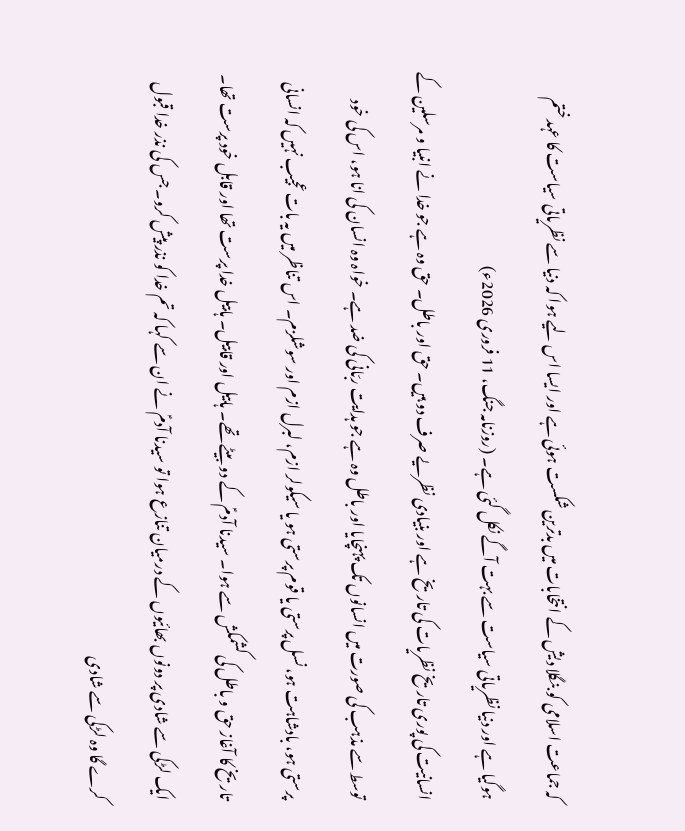کہ جماعت اسلامی کو بنگلا دیش کے انتخابات میں بدترین شکست ہوئی ہے اور ایسا اس لیے ہوا کہ دنیا سے نظریاتی سیاست کا عہد ختم ہوگیا ہے اور دنیا نظریاتی سیاست سے بہت آگے نکل گئی ہے۔ (روزنامہ جنگ، 11 فروری 2026ء)
انسانیت کی پوری تاریخ نظریات کی تاریخ ہے اور بنیادی نظریے صرف دو ہیں۔ حق اور باطل۔ حق وہ ہے جو خدا نے انبیا و مرسلین کے توسط سے مذہب کی صورت میں انسانوں تک پہنچایا اور باطل وہ ہے جو ہدایت ربّانی کی ضد ہے۔ خواہ وہ انسان کی انا ہو، اس کی خود پرستی ہو، بادشاہت ہو، نسل پرستی یا قوم پرستی ہو یا سیکولر ازم، لبرل ازم اور سوشلزم۔ اس تناظر میں یہ بات عجیب نہیں کہ انسانی تاریخ کا آغاز حق و باطل کی کشمکش سے ہوا۔ سیدنا آدمؑ کے دو بیٹے تھے۔ ہابیل اور قابیل۔ ہابیل خدا پرست تھا اور قابل خود پرست تھا۔ ایک لڑکی سے شادی پر دونوں بھائیوں کے درمیان تنازع ہوا تو سیدنا آدمؑ نے ان سے کہا کہ تم خدا کو نذر پیش کرو۔ جس کی نذر خدا قبول کرے گا وہ لڑکی سے شادی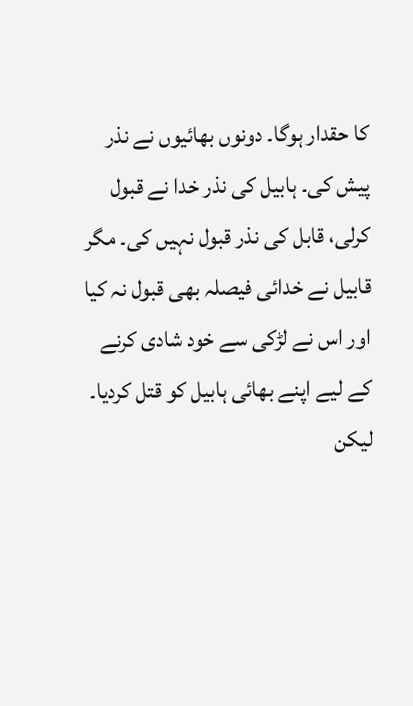کا حقدار ہوگا۔ دونوں بھائیوں نے نذر پیش کی۔ ہابیل کی نذر خدا نے قبول کرلی، قابل کی نذر قبول نہیں کی۔ مگر قابیل نے خدائی فیصلہ بھی قبول نہ کیا اور اس نے لڑکی سے خود شادی کرنے کے لیے اپنے بھائی ہابیل کو قتل کردیا۔ لیکن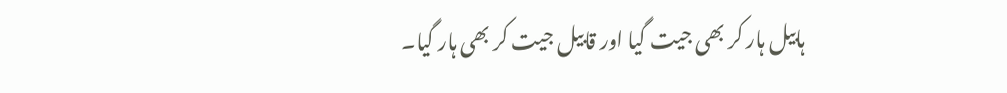ہابیل ہار کر بھی جیت گیا اور قابیل جیت کر بھی ہار گیا۔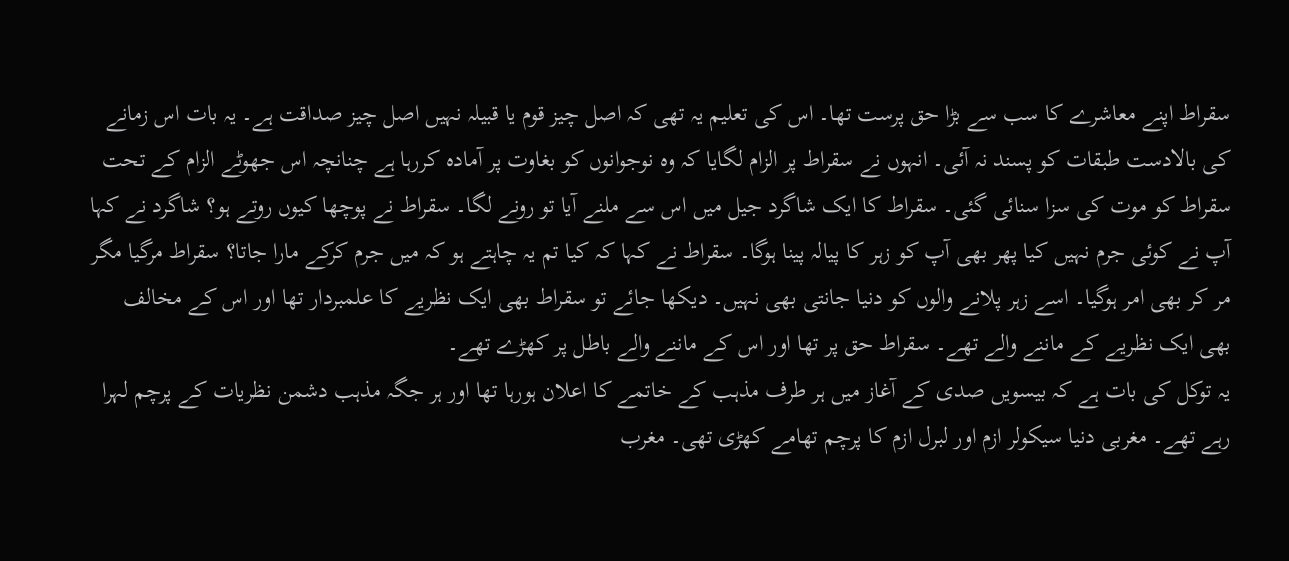سقراط اپنے معاشرے کا سب سے بڑا حق پرست تھا۔ اس کی تعلیم یہ تھی کہ اصل چیز قوم یا قبیلہ نہیں اصل چیز صداقت ہے۔ یہ بات اس زمانے کی بالادست طبقات کو پسند نہ آئی۔ انہوں نے سقراط پر الزام لگایا کہ وہ نوجوانوں کو بغاوت پر آمادہ کررہا ہے چنانچہ اس جھوٹے الزام کے تحت سقراط کو موت کی سزا سنائی گئی۔ سقراط کا ایک شاگرد جیل میں اس سے ملنے آیا تو رونے لگا۔ سقراط نے پوچھا کیوں روتے ہو؟ شاگرد نے کہا آپ نے کوئی جرم نہیں کیا پھر بھی آپ کو زہر کا پیالہ پینا ہوگا۔ سقراط نے کہا کہ کیا تم یہ چاہتے ہو کہ میں جرم کرکے مارا جاتا؟ سقراط مرگیا مگر مر کر بھی امر ہوگیا۔ اسے زہر پلانے والوں کو دنیا جانتی بھی نہیں۔ دیکھا جائے تو سقراط بھی ایک نظریے کا علمبردار تھا اور اس کے مخالف بھی ایک نظریے کے ماننے والے تھے۔ سقراط حق پر تھا اور اس کے ماننے والے باطل پر کھڑے تھے۔
یہ توکل کی بات ہے کہ بیسویں صدی کے آغاز میں ہر طرف مذہب کے خاتمے کا اعلان ہورہا تھا اور ہر جگہ مذہب دشمن نظریات کے پرچم لہرا رہے تھے۔ مغربی دنیا سیکولر ازم اور لبرل ازم کا پرچم تھامے کھڑی تھی۔ مغرب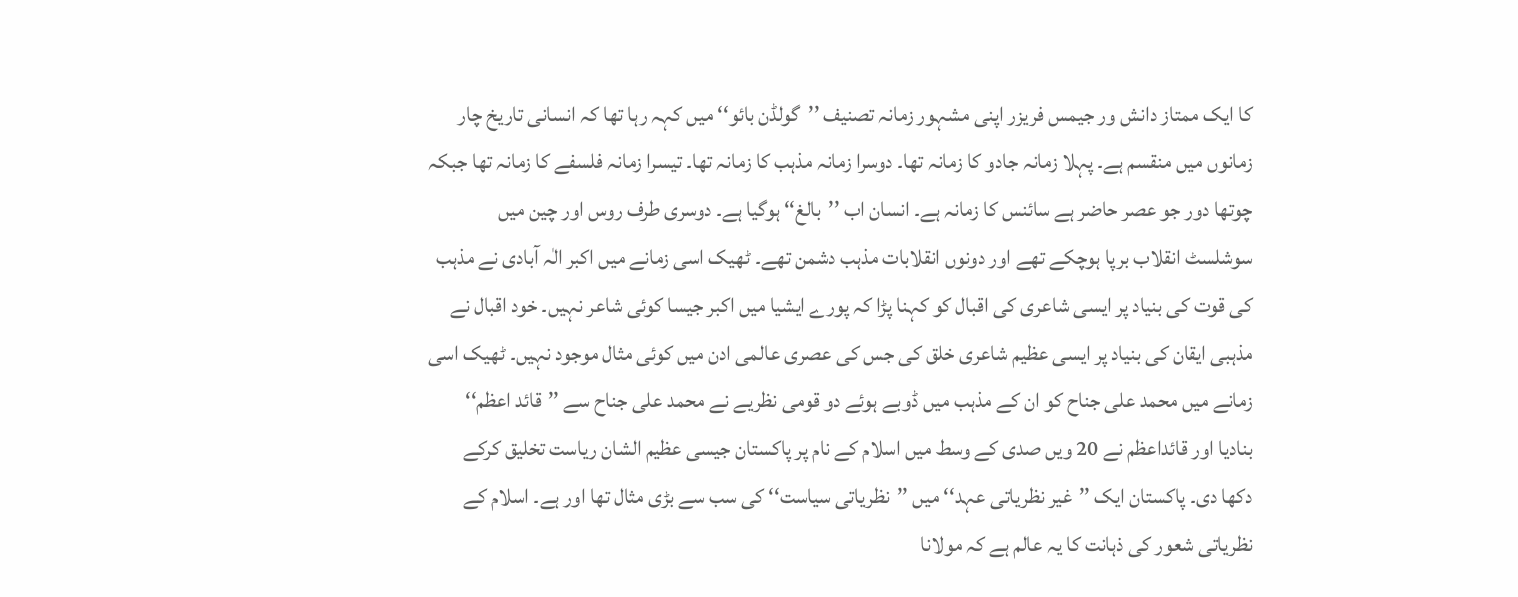کا ایک ممتاز دانش ور جیمس فریزر اپنی مشہور زمانہ تصنیف ’’گولڈن بائو‘‘ میں کہہ رہا تھا کہ انسانی تاریخ چار زمانوں میں منقسم ہے۔ پہلا زمانہ جادو کا زمانہ تھا۔ دوسرا زمانہ مذہب کا زمانہ تھا۔ تیسرا زمانہ فلسفے کا زمانہ تھا جبکہ چوتھا دور جو عصر حاضر ہے سائنس کا زمانہ ہے۔ انسان اب ’’بالغ‘‘ ہوگیا ہے۔ دوسری طرف روس اور چین میں سوشلسٹ انقلاب برپا ہوچکے تھے اور دونوں انقلابات مذہب دشمن تھے۔ ٹھیک اسی زمانے میں اکبر الٰہ آبادی نے مذہب کی قوت کی بنیاد پر ایسی شاعری کی اقبال کو کہنا پڑا کہ پورے ایشیا میں اکبر جیسا کوئی شاعر نہیں۔ خود اقبال نے مذہبی ایقان کی بنیاد پر ایسی عظیم شاعری خلق کی جس کی عصری عالمی ادن میں کوئی مثال موجود نہیں۔ ٹھیک اسی زمانے میں محمد علی جناح کو ان کے مذہب میں ڈوبے ہوئے دو قومی نظریے نے محمد علی جناح سے ’’قائد اعظم‘‘ بنادیا اور قائداعظم نے 20 ویں صدی کے وسط میں اسلام کے نام پر پاکستان جیسی عظیم الشان ریاست تخلیق کرکے دکھا دی۔ پاکستان ایک ’’غیر نظریاتی عہد‘‘ میں ’’نظریاتی سیاست‘‘ کی سب سے بڑی مثال تھا اور ہے۔ اسلام کے نظریاتی شعور کی ذہانت کا یہ عالم ہے کہ مولانا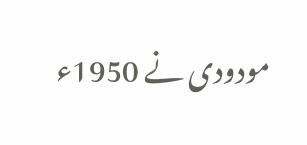مودودی نے 1950ء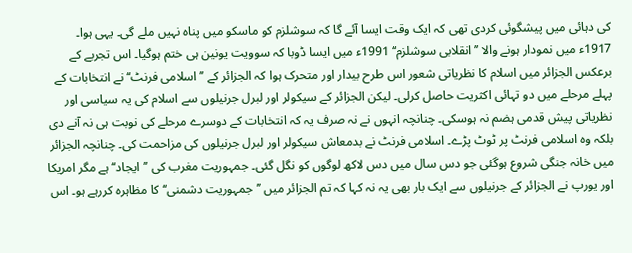کی دہائی میں پیشگوئی کردی تھی کہ ایک وقت ایسا آئے گا کہ سوشلزم کو ماسکو میں پناہ نہیں ملے گی۔ یہی ہوا۔ 1917ء میں نمودار ہونے والا ’’انقلابی سوشلزم‘‘ 1991ء میں ایسا ڈوبا کہ سوویت یونین ہی ختم ہوگیا۔ اس تجربے کے برعکس الجزائر میں اسلام کا نظریاتی شعور اس طرح بیدار اور متحرک ہوا کہ الجزائر کے ’’اسلامی فرنٹ‘‘ نے انتخابات کے پہلے مرحلے میں دو تہائی اکثریت حاصل کرلی۔ لیکن الجزائر کے سیکولر اور لبرل جرنیلوں سے اسلام کی یہ سیاسی اور نظریاتی پیش قدمی ہضم نہ ہوسکی۔ چنانچہ انہوں نے نہ صرف یہ کہ انتخابات کے دوسرے مرحلے کی نوبت ہی نہ آنے دی بلکہ وہ اسلامی فرنٹ پر ٹوٹ پڑے۔ اسلامی فرنٹ نے بدمعاش سیکولر اور لبرل جرنیلوں کی مزاحمت کی۔ چنانچہ الجزائر میں خانہ جنگی شروع ہوگئی جو دس سال میں دس لاکھ لوگوں کو نگل گئی۔ جمہوریت مغرب کی ’’ایجاد‘‘ ہے مگر امریکا اور یورپ نے الجزائر کے جرنیلوں سے ایک بار بھی یہ نہ کہا کہ تم الجزائر میں ’’جمہوریت دشمنی‘‘ کا مظاہرہ کررہے ہو۔ اس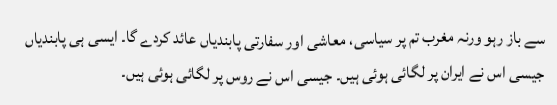سے باز رہو ورنہ مغرب تم پر سیاسی، معاشی اور سفارتی پابندیاں عائد کردے گا۔ ایسی ہی پابندیاں جیسی اس نے ایران پر لگائی ہوئی ہیں۔ جیسی اس نے روس پر لگائی ہوئی ہیں۔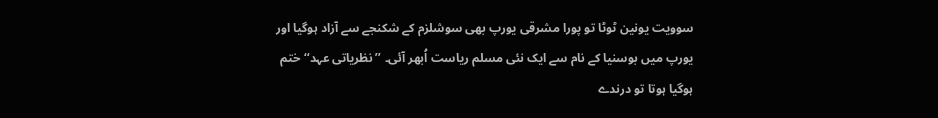سوویت یونین ٹوٹا تو پورا مشرقی یورپ بھی سوشلزم کے شکنجے سے آزاد ہوگیا اور یورپ میں بوسنیا کے نام سے ایک نئی مسلم ریاست اُبھر آئی۔ ’’نظریاتی عہد‘‘ ختم ہوگیا ہوتا تو درندے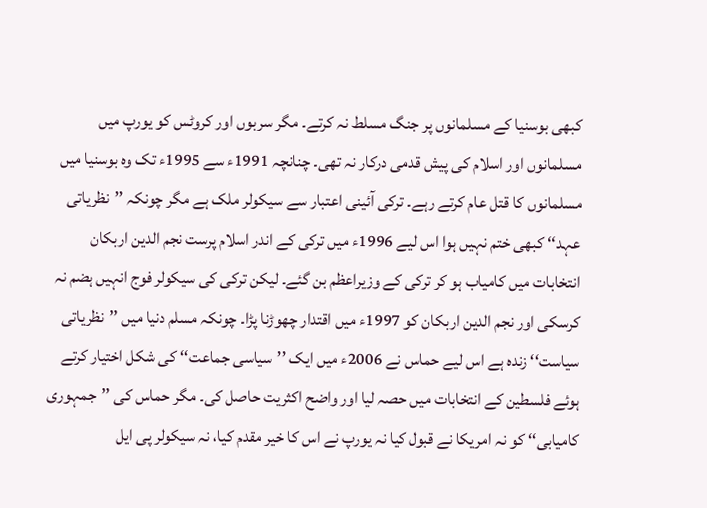کبھی بوسنیا کے مسلمانوں پر جنگ مسلط نہ کرتے۔ مگر سربوں اور کروٹس کو یورپ میں مسلمانوں اور اسلام کی پیش قدمی درکار نہ تھی۔ چنانچہ 1991ء سے 1995ء تک وہ بوسنیا میں مسلمانوں کا قتل عام کرتے رہے۔ ترکی آئینی اعتبار سے سیکولر ملک ہے مگر چونکہ ’’نظریاتی عہد‘‘ کبھی ختم نہیں ہوا اس لیے 1996ء میں ترکی کے اندر اسلام پرست نجم الدین اربکان انتخابات میں کامیاب ہو کر ترکی کے وزیراعظم بن گئے۔ لیکن ترکی کی سیکولر فوج انہیں ہضم نہ کرسکی اور نجم الدین اربکان کو 1997ء میں اقتدار چھوڑنا پڑا۔ چونکہ مسلم دنیا میں ’’نظریاتی سیاست‘‘ زندہ ہے اس لیے حماس نے 2006ء میں ایک ’’سیاسی جماعت‘‘ کی شکل اختیار کرتے ہوئے فلسطین کے انتخابات میں حصہ لیا اور واضح اکثریت حاصل کی۔ مگر حماس کی ’’جمہوری کامیابی‘‘ کو نہ امریکا نے قبول کیا نہ یورپ نے اس کا خیر مقدم کیا، نہ سیکولر پی ایل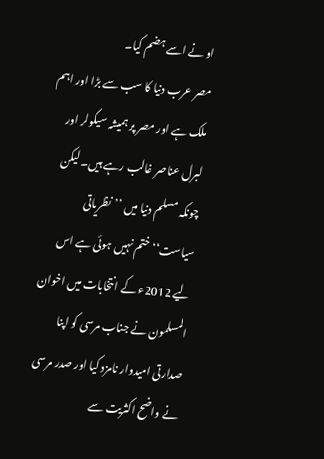او نے اسے ہضم کیا۔
مصر عرب دنیا کا سب سے بڑا اور اہم ملک ہے اور مصر پر ہمیشہ سیکولر اور لبرل عناصر غالب رہے ہیں۔ لیکن چونکہ مسلم دنیا میں ’’نظریاتی سیاست‘‘ ختم نہیں ہوئی ہے اس لیے 2012ء کے انتخابات میں اخوان المسلمون نے جناب مرسی کو اپنا صدارتی امیدوار نامزد کیا اور صدر مرسی نے واضح اکثریت سے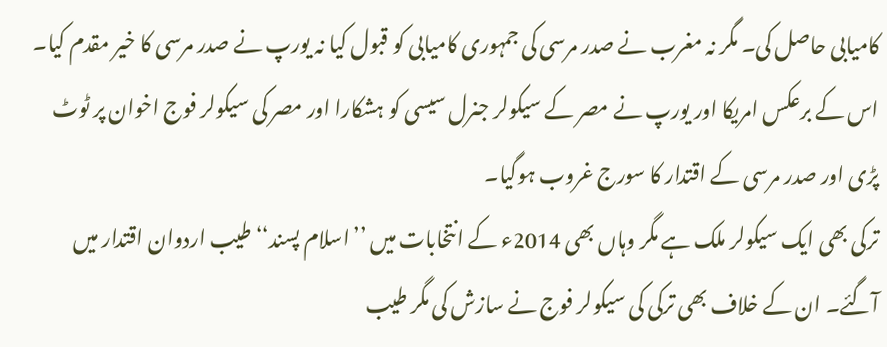کامیابی حاصل کی۔ مگر نہ مغرب نے صدر مرسی کی جمہوری کامیابی کو قبول کیا نہ یورپ نے صدر مرسی کا خیر مقدم کیا۔ اس کے برعکس امریکا اور یورپ نے مصر کے سیکولر جنرل سیسی کو ہشکارا اور مصر کی سیکولر فوج اخوان پر ٹوٹ پڑی اور صدر مرسی کے اقتدار کا سورج غروب ہوگیا۔
ترکی بھی ایک سیکولر ملک ہے مگر وہاں بھی 2014ء کے انتخابات میں ’’اسلام پسند‘‘ طیب اردوان اقتدار میں آگئے۔ ان کے خلاف بھی ترکی کی سیکولر فوج نے سازش کی مگر طیب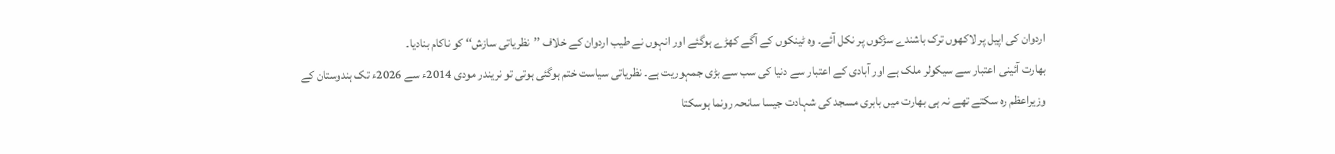اردوان کی اپیل پر لاکھوں ترک باشندے سڑکوں پر نکل آئے۔ وہ ٹینکوں کے آگے کھڑے ہوگئے اور انہوں نے طیب اردوان کے خلاف ’’نظریاتی سازش‘‘ کو ناکام بنادیا۔
بھارت آئینی اعتبار سے سیکولر ملک ہے اور آبادی کے اعتبار سے دنیا کی سب سے بڑی جمہوریت ہے۔ نظریاتی سیاست ختم ہوگئی ہوتی تو نریندر مودی 2014ء سے 2026ء تک ہندوستان کے وزیراعظم رہ سکتے تھے نہ ہی بھارت میں بابری مسجد کی شہادت جیسا سانحہ رونما ہوسکتا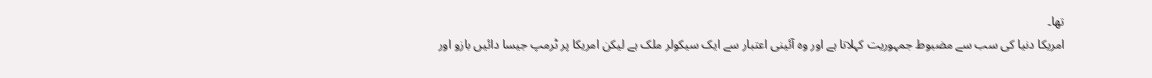تھا۔
امریکا دنیا کی سب سے مضبوط جمہوریت کہلاتا ہے اور وہ آئینی اعتبار سے ایک سیکولر ملک ہے لیکن امریکا پر ٹرمپ جیسا دائیں بازو اور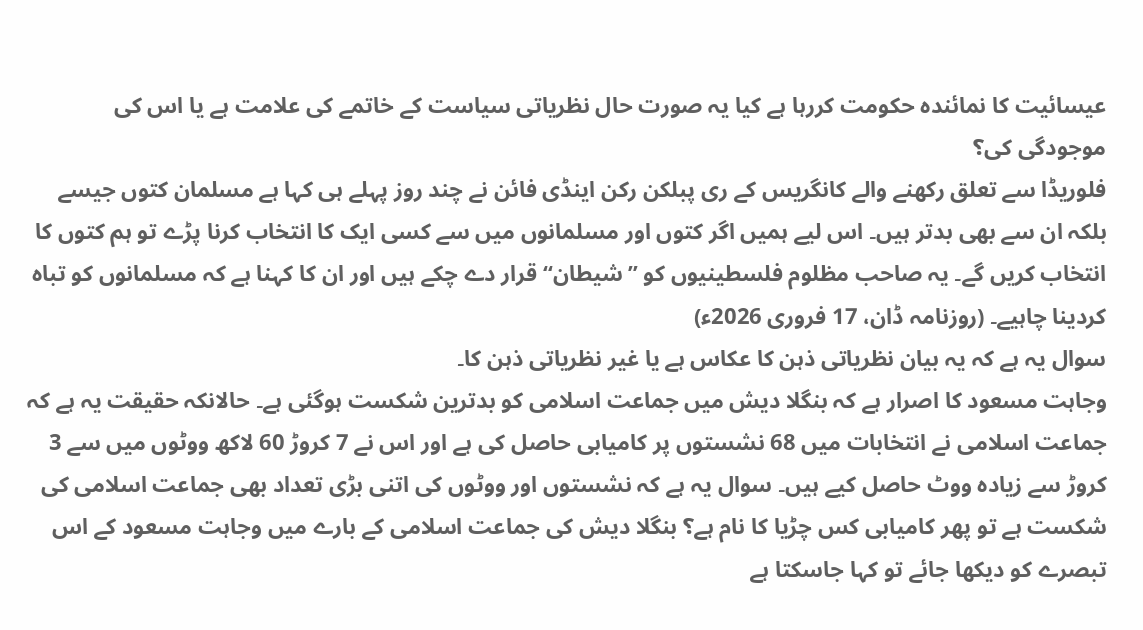عیسائیت کا نمائندہ حکومت کررہا ہے کیا یہ صورت حال نظریاتی سیاست کے خاتمے کی علامت ہے یا اس کی موجودگی کی؟
فلوریڈا سے تعلق رکھنے والے کانگریس کے ری پبلکن رکن اینڈی فائن نے چند روز پہلے ہی کہا ہے مسلمان کتوں جیسے بلکہ ان سے بھی بدتر ہیں۔ اس لیے ہمیں اگر کتوں اور مسلمانوں میں سے کسی ایک کا انتخاب کرنا پڑے تو ہم کتوں کا انتخاب کریں گے۔ یہ صاحب مظلوم فلسطینیوں کو ’’شیطان‘‘ قرار دے چکے ہیں اور ان کا کہنا ہے کہ مسلمانوں کو تباہ کردینا چاہیے۔ (روزنامہ ڈان، 17 فروری 2026ء)
سوال یہ ہے کہ یہ بیان نظریاتی ذہن کا عکاس ہے یا غیر نظریاتی ذہن کا۔
وجاہت مسعود کا اصرار ہے کہ بنگلا دیش میں جماعت اسلامی کو بدترین شکست ہوگئی ہے۔ حالانکہ حقیقت یہ ہے کہ جماعت اسلامی نے انتخابات میں 68 نشستوں پر کامیابی حاصل کی ہے اور اس نے 7 کروڑ 60 لاکھ ووٹوں میں سے 3 کروڑ سے زیادہ ووٹ حاصل کیے ہیں۔ سوال یہ ہے کہ نشستوں اور ووٹوں کی اتنی بڑی تعداد بھی جماعت اسلامی کی شکست ہے تو پھر کامیابی کس چڑیا کا نام ہے؟ بنگلا دیش کی جماعت اسلامی کے بارے میں وجاہت مسعود کے اس تبصرے کو دیکھا جائے تو کہا جاسکتا ہے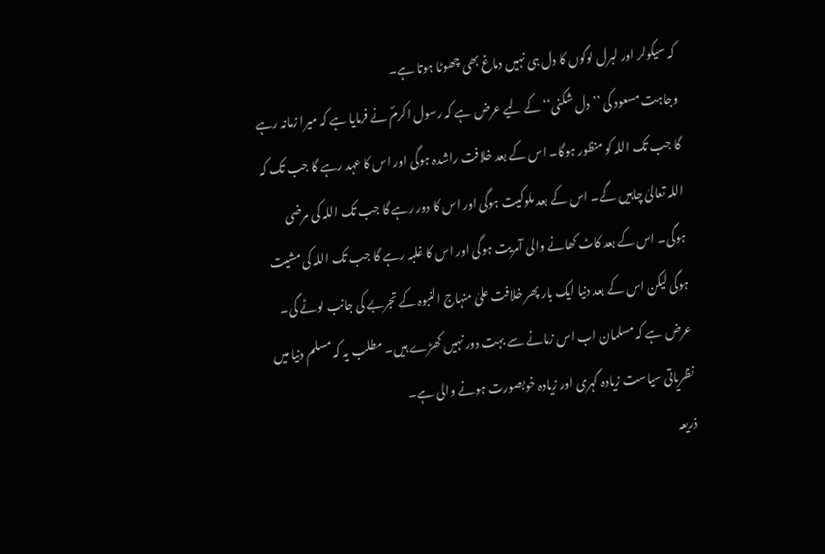کہ سیکولر اور لبرل لوگوں کا دل ہی نہیں دماغ بھی چھوٹا ہوتا ہے۔
وجاہت مسعود کی ’’دل شکنی‘‘ کے لیے عرض ہے کہ رسول اکرمؐ نے فرمایا ہے کہ میرا زمانہ رہے گا جب تک اللہ کو منظور ہوگا۔ اس کے بعد خلافت راشدہ ہوگی اور اس کا عہد رہے گا جب تک کہ اللہ تعالیٰ چاہیں گے۔ اس کے بعد ملوکیت ہوگی اور اس کا دور رہے گا جب تک اللہ کی مرضی ہوگی۔ اس کے بعد کاٹ کھانے والی آمریت ہوگی اور اس کا غلبہ رہے گا جب تک اللہ کی مشیت ہوگی لیکن اس کے بعد دنیا ایک بار پھر خلافت علیٰ منہاج النبوہ کے تجربے کی جانب لوٹے گی۔ عرض ہے کہ مسلمان اب اس زمانے سے بہت دور نہیں کھڑے ہیں۔ مطلب یہ کہ مسلم دنیا میں نظریاتی سیاست زیادہ گہری اور زیادہ خوبصورت ہونے والی ہے۔
ذریعہ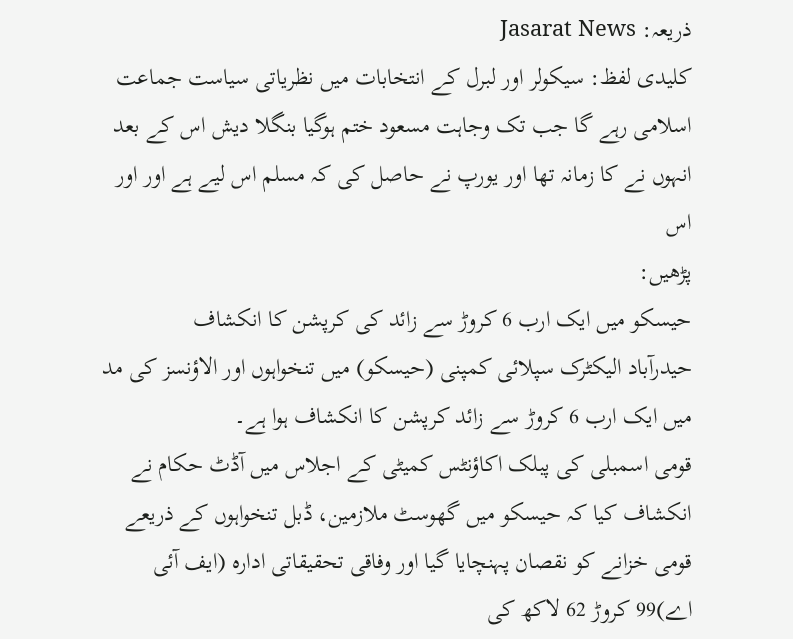ذریعہ: Jasarat News
کلیدی لفظ: سیکولر اور لبرل کے انتخابات میں نظریاتی سیاست جماعت اسلامی رہے گا جب تک وجاہت مسعود ختم ہوگیا بنگلا دیش اس کے بعد انہوں نے کا زمانہ تھا اور یورپ نے حاصل کی کہ مسلم اس لیے ہے اور اور اس
پڑھیں:
حیسکو میں ایک ارب 6 کروڑ سے زائد کی کرپشن کا انکشاف
حیدرآباد الیکٹرک سپلائی کمپنی (حیسکو) میں تنخواہوں اور الاؤنسز کی مد میں ایک ارب 6 کروڑ سے زائد کرپشن کا انکشاف ہوا ہے۔
قومی اسمبلی کی پبلک اکاؤنٹس کمیٹی کے اجلاس میں آڈٹ حکام نے انکشاف کیا کہ حیسکو میں گھوسٹ ملازمین، ڈبل تنخواہوں کے ذریعے قومی خزانے کو نقصان پہنچایا گیا اور وفاقی تحقیقاتی ادارہ (ایف آئی اے)99 کروڑ 62 لاکھ کی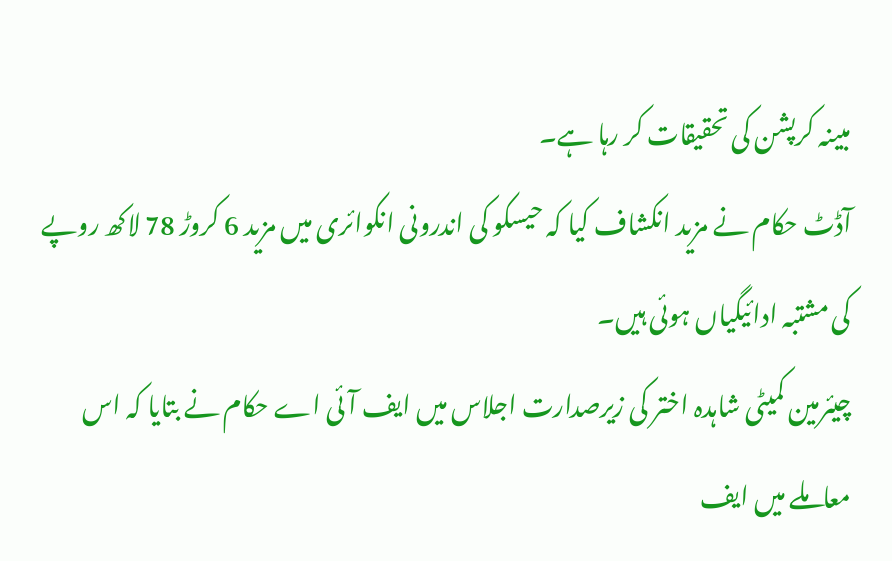مبینہ کرپشن کی تحقیقات کر رہا ہے۔
آڈٹ حکام نے مزید انکشاف کیا کہ حیسکو کی اندرونی انکوائری میں مزید 6 کروڑ 78 لاکھ روپے کی مشتبہ ادائیگیاں ہوئی ہیں۔
چیئرمین کمیٹی شاہدہ اختر کی زیرصدارت اجلاس میں ایف آئی اے حکام نے بتایا کہ اس معاملے میں ایف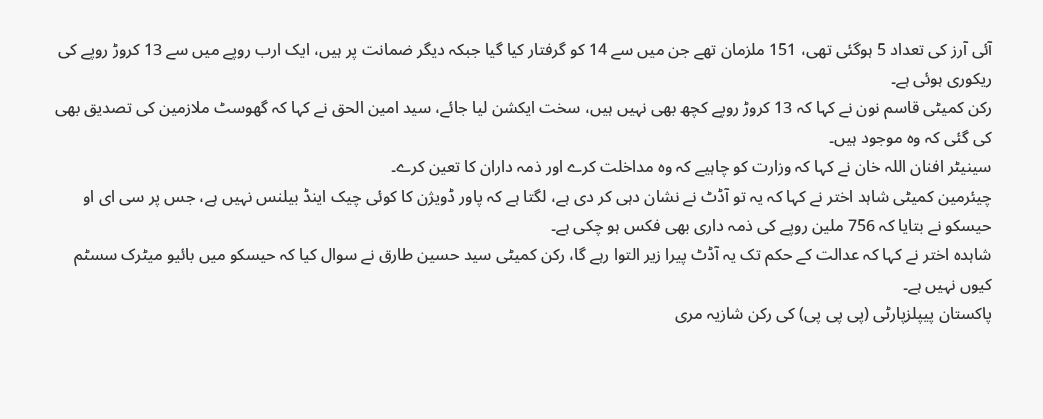آئی آرز کی تعداد 5 ہوگئی تھی، 151 ملزمان تھے جن میں سے 14 کو گرفتار کیا گیا جبکہ دیگر ضمانت پر ہیں، ایک ارب روپے میں سے 13 کروڑ روپے کی ریکوری ہوئی ہے۔
رکن کمیٹی قاسم نون نے کہا کہ 13 کروڑ روپے کچھ بھی نہیں ہیں، سخت ایکشن لیا جائے، سید امین الحق نے کہا کہ گھوسٹ ملازمین کی تصدیق بھی کی گئی کہ وہ موجود ہیں۔
سینیٹر افنان اللہ خان نے کہا کہ وزارت کو چاہیے کہ وہ مداخلت کرے اور ذمہ داران کا تعین کرے۔
چیئرمین کمیٹی شاہد اختر نے کہا کہ یہ تو آڈٹ نے نشان دہی کر دی ہے، لگتا ہے کہ پاور ڈویژن کا کوئی چیک اینڈ بیلنس نہیں ہے، جس پر سی ای او حیسکو نے بتایا کہ 756 ملین روپے کی ذمہ داری بھی فکس ہو چکی ہے۔
شاہدہ اختر نے کہا کہ عدالت کے حکم تک یہ آڈٹ پیرا زیر التوا رہے گا، رکن کمیٹی سید حسین طارق نے سوال کیا کہ حیسکو میں بائیو میٹرک سسٹم کیوں نہیں ہے۔
پاکستان پیپلزپارٹی (پی پی پی) کی رکن شازیہ مری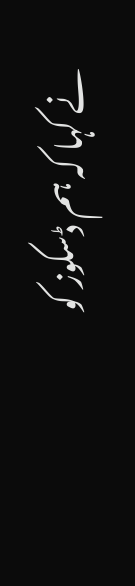نے کہا کہ ہم ڈسکوز کو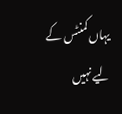یہاں کمنٹس کے لیے نہیں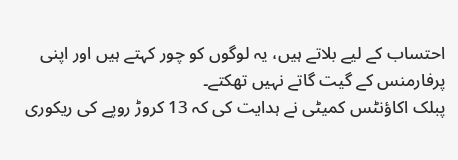احتساب کے لیے بلاتے ہیں، یہ لوگوں کو چور کہتے ہیں اور اپنی پرفارمنس کے گیت گاتے نہیں تھکتے۔
پبلک اکاؤنٹس کمیٹی نے ہدایت کی کہ 13 کروڑ روپے کی ریکوری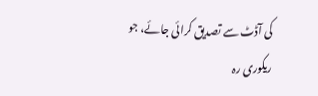کی آڈٹ سے تصدیق کرائی جائے، جو ریکوری رہ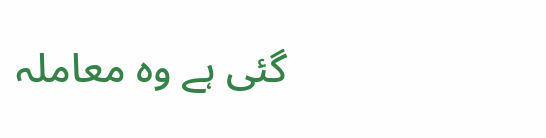گئی ہے وہ معاملہ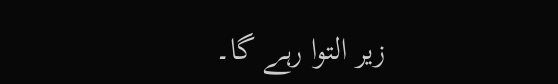زیر التوا رہے گا۔